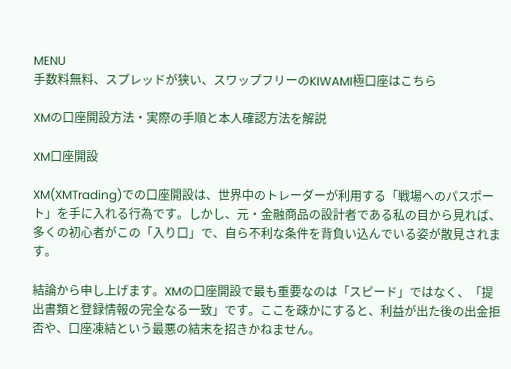MENU
手数料無料、スプレッドが狭い、スワップフリーのKIWAMI極口座はこちら

XMの口座開設方法・実際の手順と本人確認方法を解説

XM口座開設

XM(XMTrading)での口座開設は、世界中のトレーダーが利用する「戦場へのパスポート」を手に入れる行為です。しかし、元・金融商品の設計者である私の目から見れば、多くの初心者がこの「入り口」で、自ら不利な条件を背負い込んでいる姿が散見されます。

結論から申し上げます。XMの口座開設で最も重要なのは「スピード」ではなく、「提出書類と登録情報の完全なる一致」です。ここを疎かにすると、利益が出た後の出金拒否や、口座凍結という最悪の結末を招きかねません。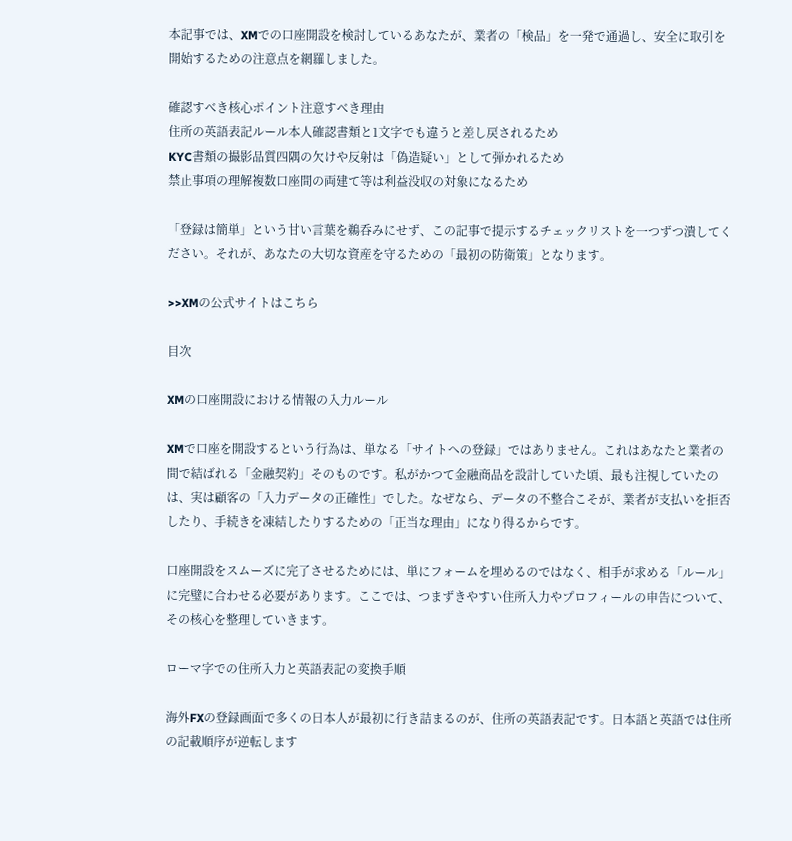本記事では、XMでの口座開設を検討しているあなたが、業者の「検品」を一発で通過し、安全に取引を開始するための注意点を網羅しました。

確認すべき核心ポイント注意すべき理由
住所の英語表記ルール本人確認書類と1文字でも違うと差し戻されるため
KYC書類の撮影品質四隅の欠けや反射は「偽造疑い」として弾かれるため
禁止事項の理解複数口座間の両建て等は利益没収の対象になるため

「登録は簡単」という甘い言葉を鵜呑みにせず、この記事で提示するチェックリストを一つずつ潰してください。それが、あなたの大切な資産を守るための「最初の防衛策」となります。

>>XMの公式サイトはこちら

目次

XMの口座開設における情報の入力ルール

XMで口座を開設するという行為は、単なる「サイトへの登録」ではありません。これはあなたと業者の間で結ばれる「金融契約」そのものです。私がかつて金融商品を設計していた頃、最も注視していたのは、実は顧客の「入力データの正確性」でした。なぜなら、データの不整合こそが、業者が支払いを拒否したり、手続きを凍結したりするための「正当な理由」になり得るからです。

口座開設をスムーズに完了させるためには、単にフォームを埋めるのではなく、相手が求める「ルール」に完璧に合わせる必要があります。ここでは、つまずきやすい住所入力やプロフィールの申告について、その核心を整理していきます。

ローマ字での住所入力と英語表記の変換手順

海外FXの登録画面で多くの日本人が最初に行き詰まるのが、住所の英語表記です。日本語と英語では住所の記載順序が逆転します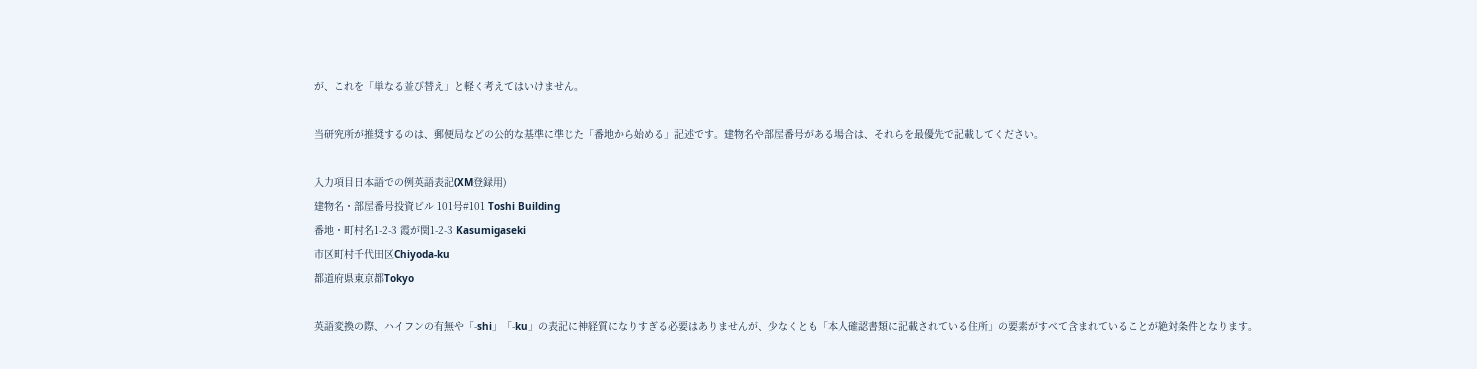が、これを「単なる並び替え」と軽く考えてはいけません。

当研究所が推奨するのは、郵便局などの公的な基準に準じた「番地から始める」記述です。建物名や部屋番号がある場合は、それらを最優先で記載してください。

入力項目日本語での例英語表記(XM登録用)
建物名・部屋番号投資ビル 101号#101 Toshi Building
番地・町村名1-2-3 霞が関1-2-3 Kasumigaseki
市区町村千代田区Chiyoda-ku
都道府県東京都Tokyo

英語変換の際、ハイフンの有無や「-shi」「-ku」の表記に神経質になりすぎる必要はありませんが、少なくとも「本人確認書類に記載されている住所」の要素がすべて含まれていることが絶対条件となります。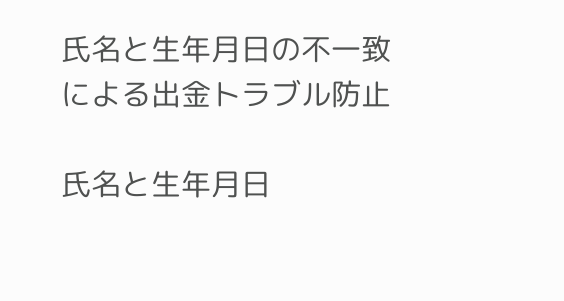氏名と生年月日の不一致による出金トラブル防止

氏名と生年月日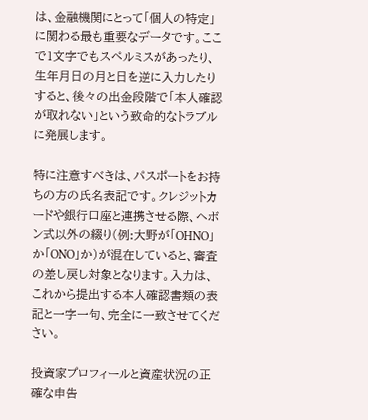は、金融機関にとって「個人の特定」に関わる最も重要なデータです。ここで1文字でもスペルミスがあったり、生年月日の月と日を逆に入力したりすると、後々の出金段階で「本人確認が取れない」という致命的なトラブルに発展します。

特に注意すべきは、パスポートをお持ちの方の氏名表記です。クレジットカードや銀行口座と連携させる際、ヘボン式以外の綴り(例:大野が「OHNO」か「ONO」か)が混在していると、審査の差し戻し対象となります。入力は、これから提出する本人確認書類の表記と一字一句、完全に一致させてください。

投資家プロフィールと資産状況の正確な申告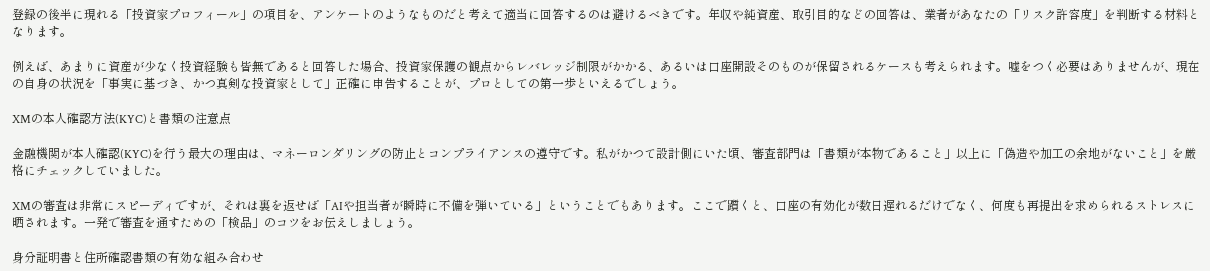登録の後半に現れる「投資家プロフィール」の項目を、アンケートのようなものだと考えて適当に回答するのは避けるべきです。年収や純資産、取引目的などの回答は、業者があなたの「リスク許容度」を判断する材料となります。

例えば、あまりに資産が少なく投資経験も皆無であると回答した場合、投資家保護の観点からレバレッジ制限がかかる、あるいは口座開設そのものが保留されるケースも考えられます。嘘をつく必要はありませんが、現在の自身の状況を「事実に基づき、かつ真剣な投資家として」正確に申告することが、プロとしての第一歩といえるでしょう。

XMの本人確認方法(KYC)と書類の注意点

金融機関が本人確認(KYC)を行う最大の理由は、マネーロンダリングの防止とコンプライアンスの遵守です。私がかつて設計側にいた頃、審査部門は「書類が本物であること」以上に「偽造や加工の余地がないこと」を厳格にチェックしていました。

XMの審査は非常にスピーディですが、それは裏を返せば「AIや担当者が瞬時に不備を弾いている」ということでもあります。ここで躓くと、口座の有効化が数日遅れるだけでなく、何度も再提出を求められるストレスに晒されます。一発で審査を通すための「検品」のコツをお伝えしましょう。

身分証明書と住所確認書類の有効な組み合わせ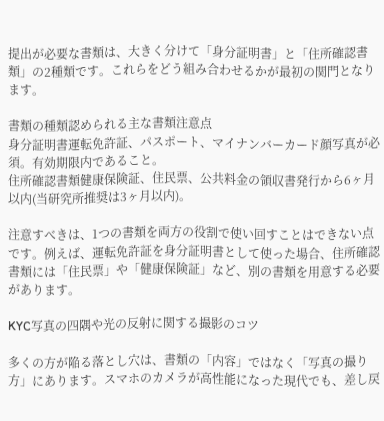提出が必要な書類は、大きく分けて「身分証明書」と「住所確認書類」の2種類です。これらをどう組み合わせるかが最初の関門となります。

書類の種類認められる主な書類注意点
身分証明書運転免許証、パスポート、マイナンバーカード顔写真が必須。有効期限内であること。
住所確認書類健康保険証、住民票、公共料金の領収書発行から6ヶ月以内(当研究所推奨は3ヶ月以内)。

注意すべきは、1つの書類を両方の役割で使い回すことはできない点です。例えば、運転免許証を身分証明書として使った場合、住所確認書類には「住民票」や「健康保険証」など、別の書類を用意する必要があります。

KYC写真の四隅や光の反射に関する撮影のコツ

多くの方が陥る落とし穴は、書類の「内容」ではなく「写真の撮り方」にあります。スマホのカメラが高性能になった現代でも、差し戻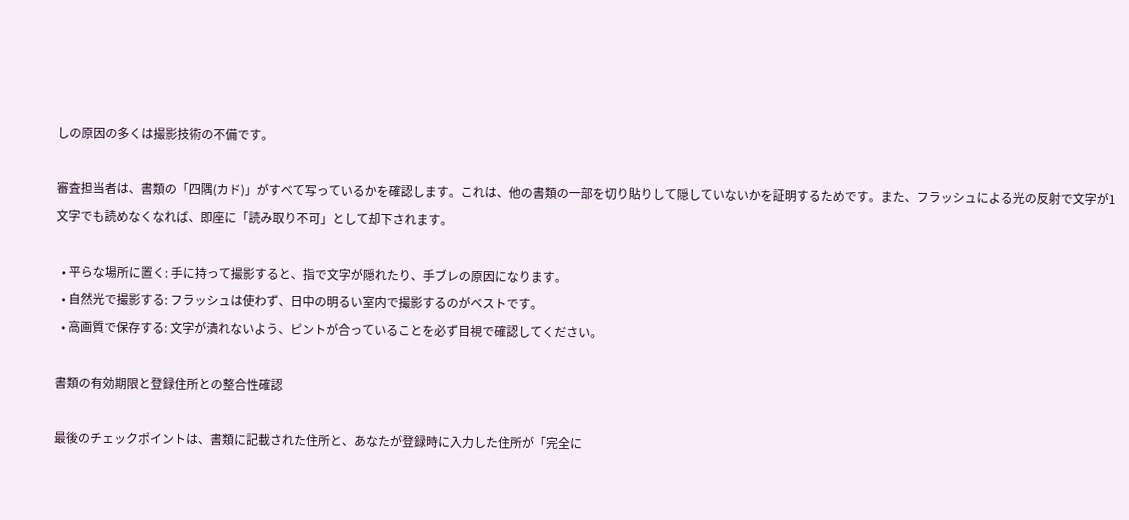しの原因の多くは撮影技術の不備です。

審査担当者は、書類の「四隅(カド)」がすべて写っているかを確認します。これは、他の書類の一部を切り貼りして隠していないかを証明するためです。また、フラッシュによる光の反射で文字が1文字でも読めなくなれば、即座に「読み取り不可」として却下されます。

  • 平らな場所に置く: 手に持って撮影すると、指で文字が隠れたり、手ブレの原因になります。
  • 自然光で撮影する: フラッシュは使わず、日中の明るい室内で撮影するのがベストです。
  • 高画質で保存する: 文字が潰れないよう、ピントが合っていることを必ず目視で確認してください。

書類の有効期限と登録住所との整合性確認

最後のチェックポイントは、書類に記載された住所と、あなたが登録時に入力した住所が「完全に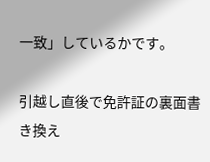一致」しているかです。

引越し直後で免許証の裏面書き換え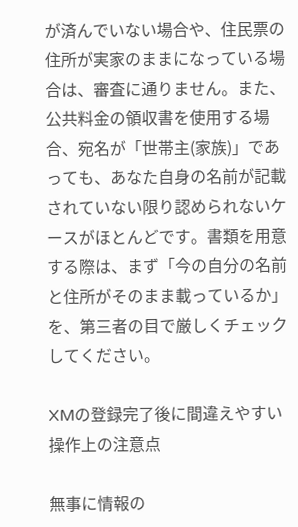が済んでいない場合や、住民票の住所が実家のままになっている場合は、審査に通りません。また、公共料金の領収書を使用する場合、宛名が「世帯主(家族)」であっても、あなた自身の名前が記載されていない限り認められないケースがほとんどです。書類を用意する際は、まず「今の自分の名前と住所がそのまま載っているか」を、第三者の目で厳しくチェックしてください。

XMの登録完了後に間違えやすい操作上の注意点

無事に情報の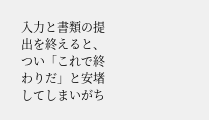入力と書類の提出を終えると、つい「これで終わりだ」と安堵してしまいがち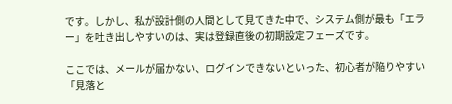です。しかし、私が設計側の人間として見てきた中で、システム側が最も「エラー」を吐き出しやすいのは、実は登録直後の初期設定フェーズです。

ここでは、メールが届かない、ログインできないといった、初心者が陥りやすい「見落と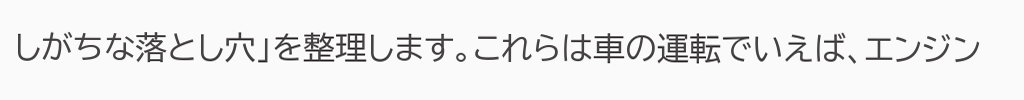しがちな落とし穴」を整理します。これらは車の運転でいえば、エンジン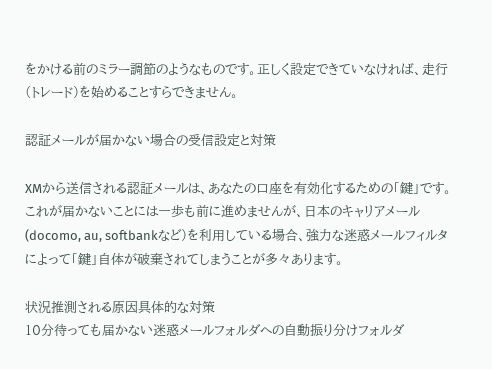をかける前のミラー調節のようなものです。正しく設定できていなければ、走行(トレード)を始めることすらできません。

認証メールが届かない場合の受信設定と対策

XMから送信される認証メールは、あなたの口座を有効化するための「鍵」です。これが届かないことには一歩も前に進めませんが、日本のキャリアメール(docomo, au, softbankなど)を利用している場合、強力な迷惑メールフィルタによって「鍵」自体が破棄されてしまうことが多々あります。

状況推測される原因具体的な対策
10分待っても届かない迷惑メールフォルダへの自動振り分けフォルダ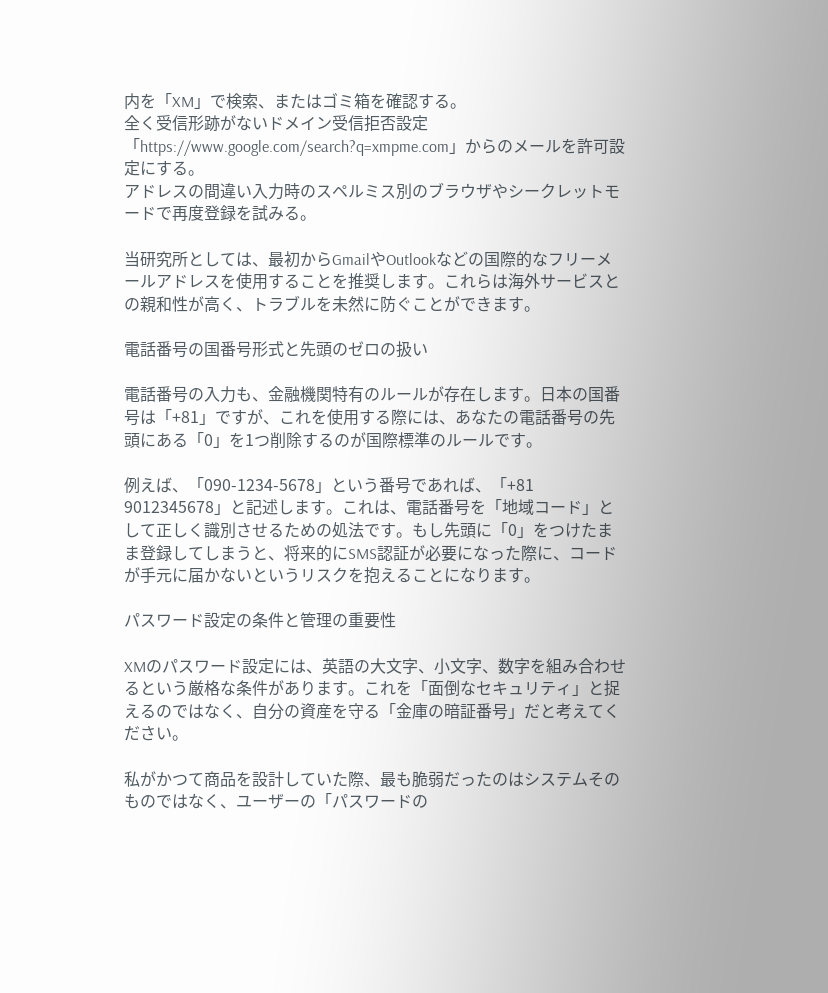内を「XM」で検索、またはゴミ箱を確認する。
全く受信形跡がないドメイン受信拒否設定「https://www.google.com/search?q=xmpme.com」からのメールを許可設定にする。
アドレスの間違い入力時のスペルミス別のブラウザやシークレットモードで再度登録を試みる。

当研究所としては、最初からGmailやOutlookなどの国際的なフリーメールアドレスを使用することを推奨します。これらは海外サービスとの親和性が高く、トラブルを未然に防ぐことができます。

電話番号の国番号形式と先頭のゼロの扱い

電話番号の入力も、金融機関特有のルールが存在します。日本の国番号は「+81」ですが、これを使用する際には、あなたの電話番号の先頭にある「0」を1つ削除するのが国際標準のルールです。

例えば、「090-1234-5678」という番号であれば、「+81 9012345678」と記述します。これは、電話番号を「地域コード」として正しく識別させるための処法です。もし先頭に「0」をつけたまま登録してしまうと、将来的にSMS認証が必要になった際に、コードが手元に届かないというリスクを抱えることになります。

パスワード設定の条件と管理の重要性

XMのパスワード設定には、英語の大文字、小文字、数字を組み合わせるという厳格な条件があります。これを「面倒なセキュリティ」と捉えるのではなく、自分の資産を守る「金庫の暗証番号」だと考えてください。

私がかつて商品を設計していた際、最も脆弱だったのはシステムそのものではなく、ユーザーの「パスワードの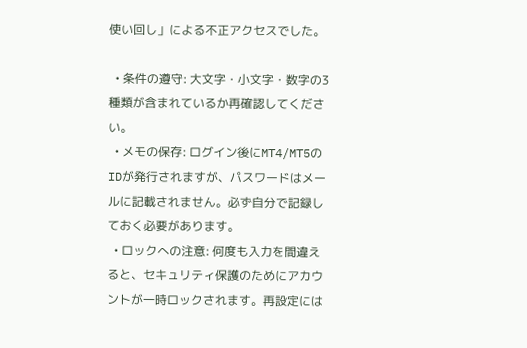使い回し」による不正アクセスでした。

  • 条件の遵守: 大文字・小文字・数字の3種類が含まれているか再確認してください。
  • メモの保存: ログイン後にMT4/MT5のIDが発行されますが、パスワードはメールに記載されません。必ず自分で記録しておく必要があります。
  • ロックへの注意: 何度も入力を間違えると、セキュリティ保護のためにアカウントが一時ロックされます。再設定には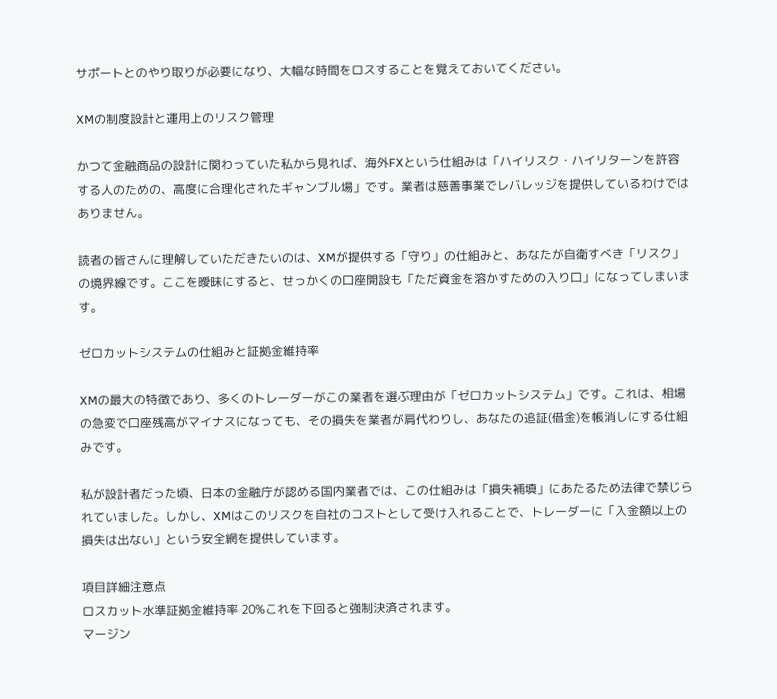サポートとのやり取りが必要になり、大幅な時間をロスすることを覚えておいてください。

XMの制度設計と運用上のリスク管理

かつて金融商品の設計に関わっていた私から見れば、海外FXという仕組みは「ハイリスク・ハイリターンを許容する人のための、高度に合理化されたギャンブル場」です。業者は慈善事業でレバレッジを提供しているわけではありません。

読者の皆さんに理解していただきたいのは、XMが提供する「守り」の仕組みと、あなたが自衛すべき「リスク」の境界線です。ここを曖昧にすると、せっかくの口座開設も「ただ資金を溶かすための入り口」になってしまいます。

ゼロカットシステムの仕組みと証拠金維持率

XMの最大の特徴であり、多くのトレーダーがこの業者を選ぶ理由が「ゼロカットシステム」です。これは、相場の急変で口座残高がマイナスになっても、その損失を業者が肩代わりし、あなたの追証(借金)を帳消しにする仕組みです。

私が設計者だった頃、日本の金融庁が認める国内業者では、この仕組みは「損失補填」にあたるため法律で禁じられていました。しかし、XMはこのリスクを自社のコストとして受け入れることで、トレーダーに「入金額以上の損失は出ない」という安全網を提供しています。

項目詳細注意点
ロスカット水準証拠金維持率 20%これを下回ると強制決済されます。
マージン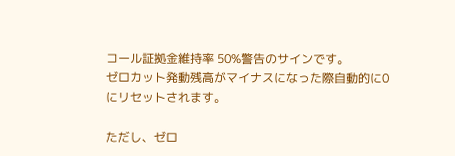コール証拠金維持率 50%警告のサインです。
ゼロカット発動残高がマイナスになった際自動的に0にリセットされます。

ただし、ゼロ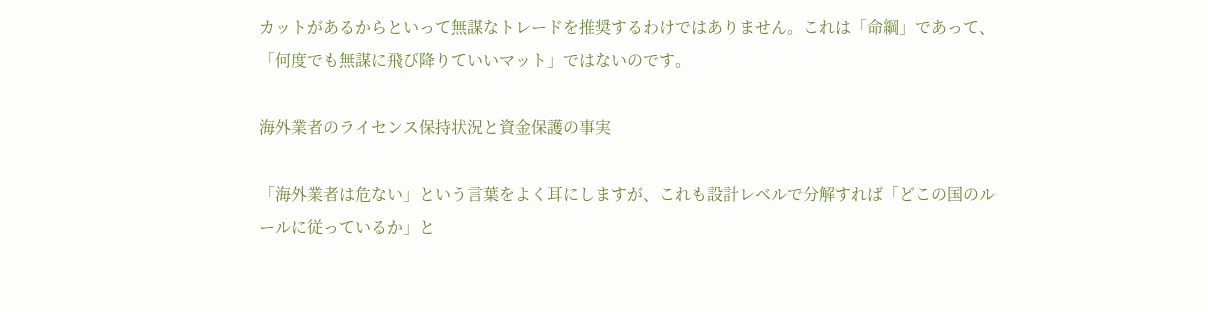カットがあるからといって無謀なトレードを推奨するわけではありません。これは「命綱」であって、「何度でも無謀に飛び降りていいマット」ではないのです。

海外業者のライセンス保持状況と資金保護の事実

「海外業者は危ない」という言葉をよく耳にしますが、これも設計レベルで分解すれば「どこの国のルールに従っているか」と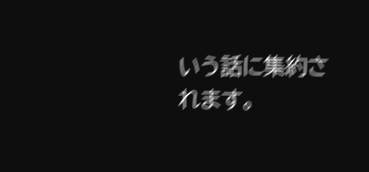いう話に集約されます。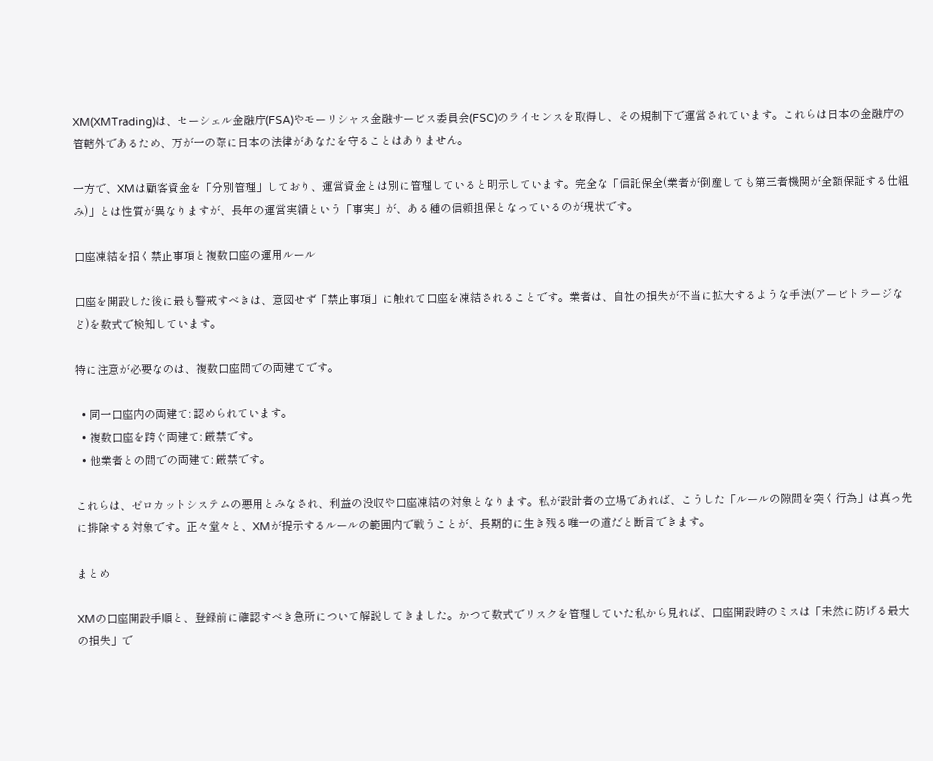XM(XMTrading)は、セーシェル金融庁(FSA)やモーリシャス金融サービス委員会(FSC)のライセンスを取得し、その規制下で運営されています。これらは日本の金融庁の管轄外であるため、万が一の際に日本の法律があなたを守ることはありません。

一方で、XMは顧客資金を「分別管理」しており、運営資金とは別に管理していると明示しています。完全な「信託保全(業者が倒産しても第三者機関が全額保証する仕組み)」とは性質が異なりますが、長年の運営実績という「事実」が、ある種の信頼担保となっているのが現状です。

口座凍結を招く禁止事項と複数口座の運用ルール

口座を開設した後に最も警戒すべきは、意図せず「禁止事項」に触れて口座を凍結されることです。業者は、自社の損失が不当に拡大するような手法(アービトラージなど)を数式で検知しています。

特に注意が必要なのは、複数口座間での両建てです。

  • 同一口座内の両建て: 認められています。
  • 複数口座を跨ぐ両建て: 厳禁です。
  • 他業者との間での両建て: 厳禁です。

これらは、ゼロカットシステムの悪用とみなされ、利益の没収や口座凍結の対象となります。私が設計者の立場であれば、こうした「ルールの隙間を突く行為」は真っ先に排除する対象です。正々堂々と、XMが提示するルールの範囲内で戦うことが、長期的に生き残る唯一の道だと断言できます。

まとめ

XMの口座開設手順と、登録前に確認すべき急所について解説してきました。かつて数式でリスクを管理していた私から見れば、口座開設時のミスは「未然に防げる最大の損失」で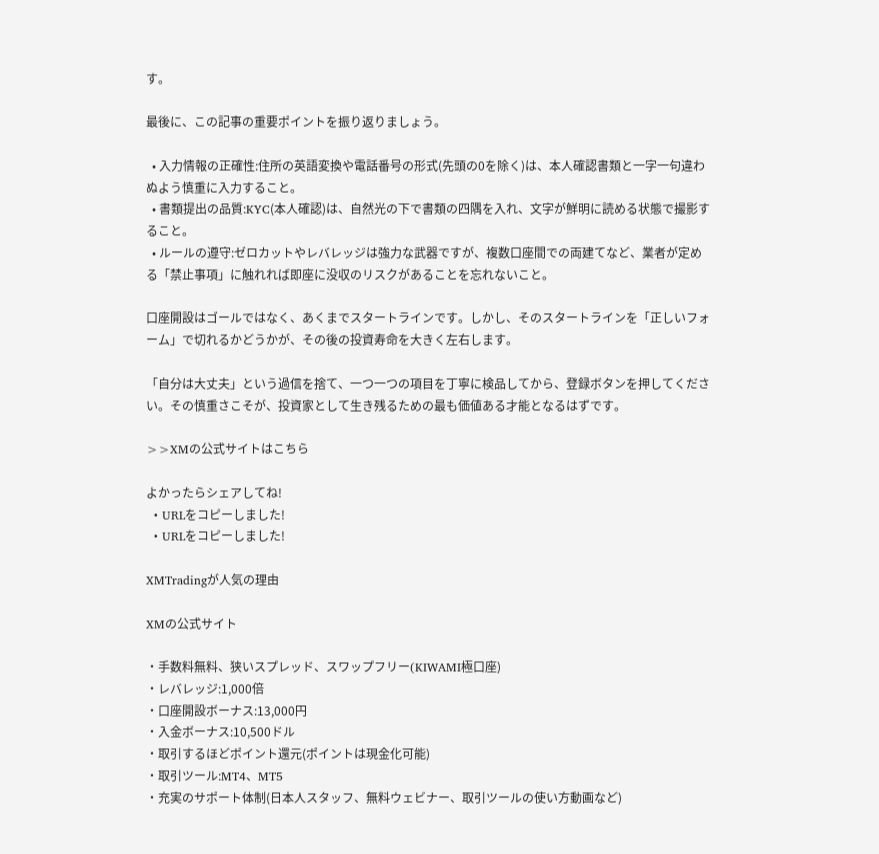す。

最後に、この記事の重要ポイントを振り返りましょう。

  • 入力情報の正確性:住所の英語変換や電話番号の形式(先頭の0を除く)は、本人確認書類と一字一句違わぬよう慎重に入力すること。
  • 書類提出の品質:KYC(本人確認)は、自然光の下で書類の四隅を入れ、文字が鮮明に読める状態で撮影すること。
  • ルールの遵守:ゼロカットやレバレッジは強力な武器ですが、複数口座間での両建てなど、業者が定める「禁止事項」に触れれば即座に没収のリスクがあることを忘れないこと。

口座開設はゴールではなく、あくまでスタートラインです。しかし、そのスタートラインを「正しいフォーム」で切れるかどうかが、その後の投資寿命を大きく左右します。

「自分は大丈夫」という過信を捨て、一つ一つの項目を丁寧に検品してから、登録ボタンを押してください。その慎重さこそが、投資家として生き残るための最も価値ある才能となるはずです。

>>XMの公式サイトはこちら

よかったらシェアしてね!
  • URLをコピーしました!
  • URLをコピーしました!

XMTradingが人気の理由

XMの公式サイト

・手数料無料、狭いスプレッド、スワップフリー(KIWAMI極口座)
・レバレッジ:1,000倍
・口座開設ボーナス:13,000円
・入金ボーナス:10,500ドル
・取引するほどポイント還元(ポイントは現金化可能)
・取引ツール:MT4、MT5
・充実のサポート体制(日本人スタッフ、無料ウェビナー、取引ツールの使い方動画など)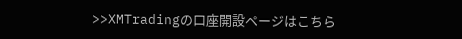>>XMTradingの口座開設ページはこちら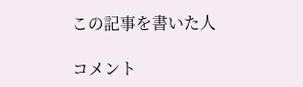この記事を書いた人

コメント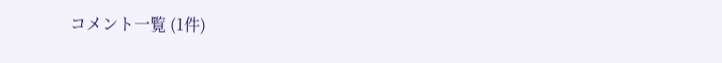コメント一覧 (1件)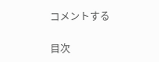コメントする

目次